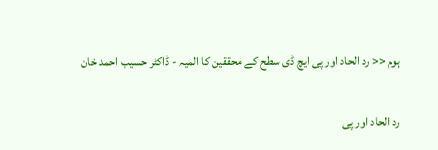ہوم << رد الحاد اور پی ایچ ڈی سطح کے محققین کا المیہ - ڈاکٹر حسیب احمد خان

رد الحاد اور پی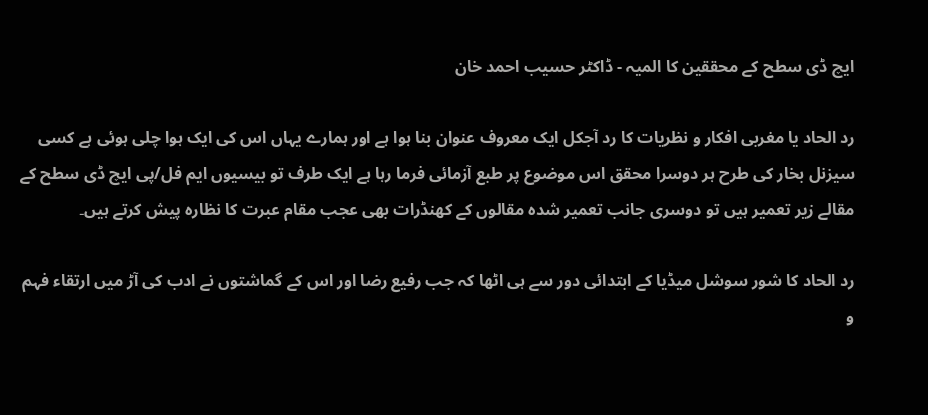ایچ ڈی سطح کے محققین کا المیہ - ڈاکٹر حسیب احمد خان

رد الحاد یا مغربی افکار و نظریات کا رد آجکل ایک معروف عنوان بنا ہوا ہے اور ہمارے یہاں اس کی ایک ہوا چلی ہوئی ہے کسی سیزنل بخار کی طرح ہر دوسرا محقق اس موضوع پر طبع آزمائی فرما رہا ہے ایک طرف تو بیسیوں ایم فل/پی ایچ ڈی سطح کے مقالے زیر تعمیر ہیں تو دوسری جانب تعمیر شدہ مقالوں کے کھنڈرات بھی عجب مقام عبرت کا نظارہ پیش کرتے ہیں۔

رد الحاد کا شور سوشل میڈیا کے ابتدائی دور سے ہی اٹھا کہ جب رفیع رضا اور اس کے گماشتوں نے ادب کی آڑ میں ارتقاء فہم و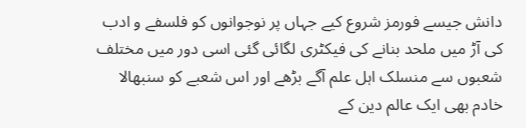دانش جیسے فورمز شروع کیے جہاں پر نوجوانوں کو فلسفے و ادب کی آڑ میں ملحد بنانے کی فیکٹری لگائی گئی اسی دور میں مختلف شعبوں سے منسلک اہل علم آگے بڑھے اور اس شعبے کو سنبھالا خادم بھی ایک عالم دین کے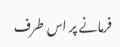فرمانے پر اس طرف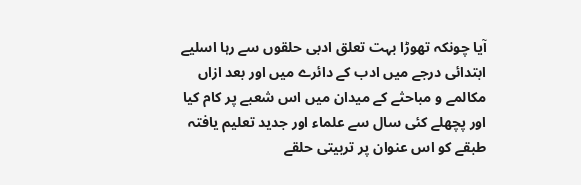آیا چونکہ تھوڑا بہت تعلق ادبی حلقوں سے رہا اسلیے ابتدائی درجے میں ادب کے دائرے میں اور بعد ازاں مکالمے و مباحثے کے میدان میں اس شعبے پر کام کیا اور پچھلے کئی سال سے علماء اور جدید تعلیم یافتہ طبقے کو اس عنوان پر تربیتی حلقے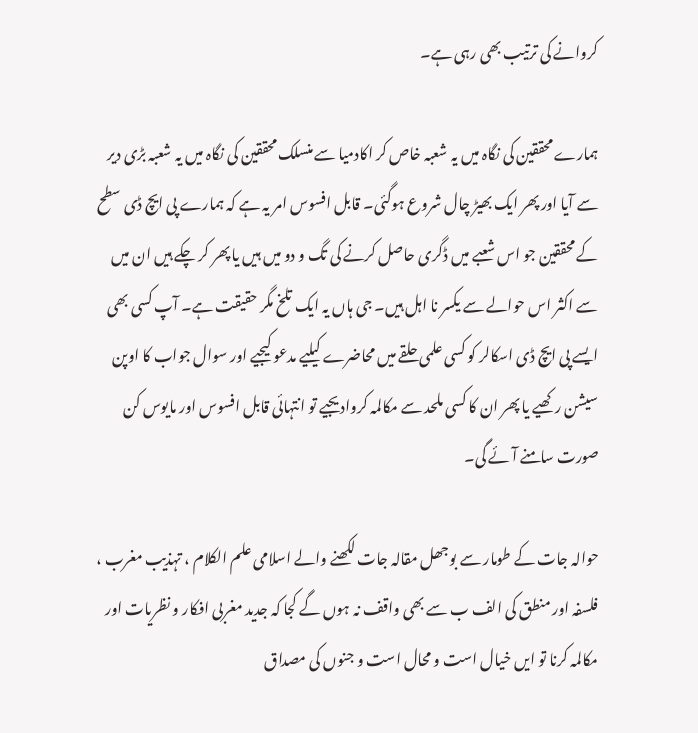کروانے کی ترتیب بھی رہی ہے۔

ہمارے محققین کی نگاہ میں یہ شعبہ خاص کر اکادمیا سے منسلک محققین کی نگاہ میں یہ شعبہ بڑی دیر سے آیا اور پھر ایک بھیڑ چال شروع ہوگئی۔ قابل افسوس امر یہ ہے کہ ہمارے پی ایچ ڈی سطح کے محققین جو اس شعبے میں ڈگری حاصل کرنے کی تگ و دو میں ہیں یا پھر کر چکے ہیں ان میں سے اکثر اس حوالے سے یکسر نا اہل ہیں۔ جی ہاں یہ ایک تلخ مگر حقیقت ہے۔ آپ کسی بھی ایسے پی ایچ ڈی اسکالر کو کسی علمی حلقے میں محاضرے کیلیے مدعو کیجیے اور سوال جواب کا اوپن سیشن رکھیے یا پھر ان کا کسی ملحد سے مکالمہ کروادیجیے تو انتہائی قابل افسوس اور مایوس کن صورت سامنے آئے گی۔

حوالہ جات کے طومار سے بوجھل مقالہ جات لکھنے والے اسلامی علم الکلام ، تہذیب مغرب ، فلسفہ اور منطق کی الف ب سے بھی واقف نہ ہوں گے کجا کہ جدید مغربی افکار و نظریات اور مکالمہ کرنا تو ایں خیال است و محال است و جنوں کی مصداق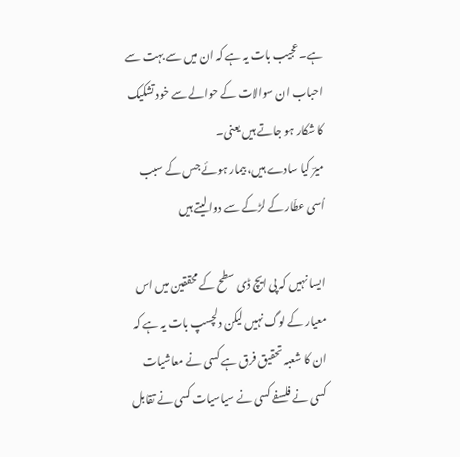ہے۔ عجیب بات یہ ہے کہ ان میں سے بہت سے احباب ان سوالات کے حوالے سے خود تشکیک کا شکار ہو جاتے ہیں یعنی۔
میرؔ کیا سادے ہیں، بیمار ہوئے جس کے سبب
اُسی عطّار کے لڑکے سے دوا لیتے ہیں

ایسا نہیں کہ پی ایچ ڈی سطح کے محققین میں اس معیار کے لوگ نہیں لیکن دلچسپ بات یہ ہے کہ ان کا شعبہ تحقیق فرق ہے کسی نے معاشیات کسی نے فلسفے کسی نے سیاسیات کسی نے تقابل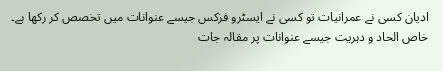ادیان کسی نے عمرانیات تو کسی نے ایسٹرو فزکس جیسے عنوانات میں تخصص کر رکھا ہے۔ خاص الحاد و دہریت جیسے عنوانات پر مقالہ جات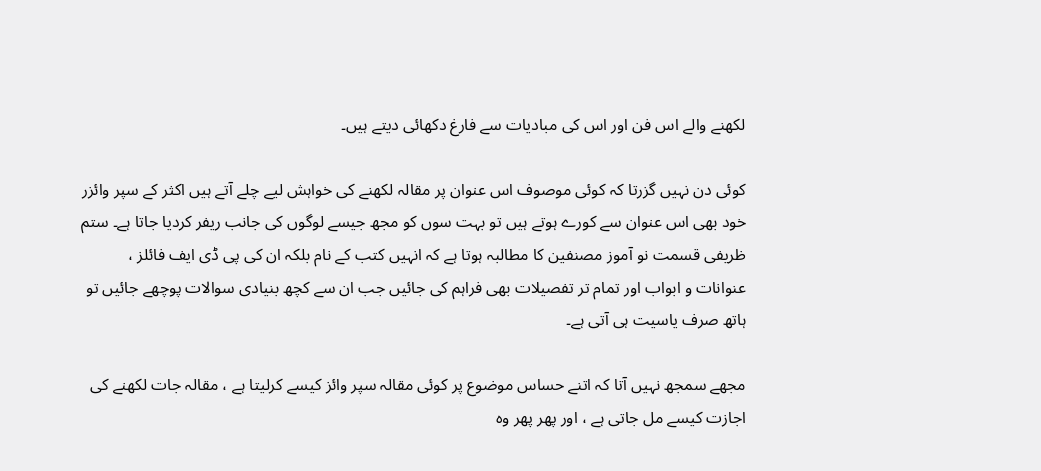لکھنے والے اس فن اور اس کی مبادیات سے فارغ دکھائی دیتے ہیں۔

کوئی دن نہیں گزرتا کہ کوئی موصوف اس عنوان پر مقالہ لکھنے کی خواہش لیے چلے آتے ہیں اکثر کے سپر وائزر خود بھی اس عنوان سے کورے ہوتے ہیں تو بہت سوں کو مجھ جیسے لوگوں کی جانب ریفر کردیا جاتا ہے۔ ستم ظریفی قسمت نو آموز مصنفین کا مطالبہ ہوتا ہے کہ انہیں کتب کے نام بلکہ ان کی پی ڈی ایف فائلز ، عنوانات و ابواب اور تمام تر تفصیلات بھی فراہم کی جائیں جب ان سے کچھ بنیادی سوالات پوچھے جائیں تو ہاتھ صرف یاسیت ہی آتی ہے۔

مجھے سمجھ نہیں آتا کہ اتنے حساس موضوع پر کوئی مقالہ سپر وائز کیسے کرلیتا ہے ، مقالہ جات لکھنے کی اجازت کیسے مل جاتی ہے ، اور پھر پھر وہ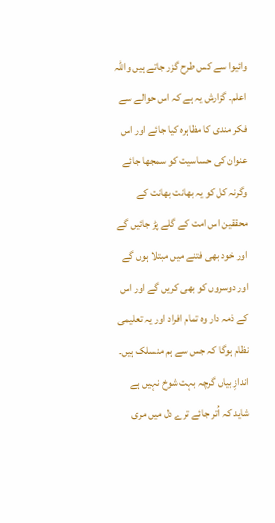وائیوا سے کس طرح گزر جاتے ہیں واللہ اعلم۔ گزارش یہ ہے کہ اس حوالے سے فکر مندی کا مظاہرہ کیا جائے اور اس عنوان کی حساسیت کو سمجھا جائے وگرنہ کل کو یہ بھانت بھانت کے محققین اس امت کے گلے پڑ جائیں گے اور خود بھی فتنے میں مبتلا ہوں گے اور دوسروں کو بھی کریں گے اور اس کے ذمہ دار وہ تمام افراد اور یہ تعلیمی نظام ہوگا کہ جس سے ہم منسلک ہیں۔
اندازِ بیاں گرچہ بہت شوخ نہیں ہے
شاید کہ اُتر جائے ترے دل میں مری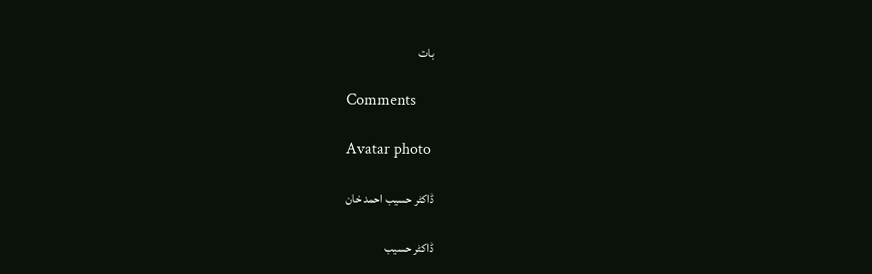بات

Comments

Avatar photo

ڈاکٹر حسیب احمد خان

ڈاکٹر حسیب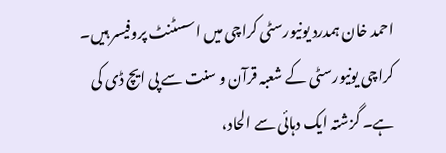احمد خان ہمدرد یونیورسٹی کراچی میں اسسٹنٹ پروفیسر ہیں۔ کراچی یونیورسٹی کے شعبہ قرآن و سنت سے پی ایچ ڈی کی ہے۔ گزشتہ ایک دہائی سے الحاد،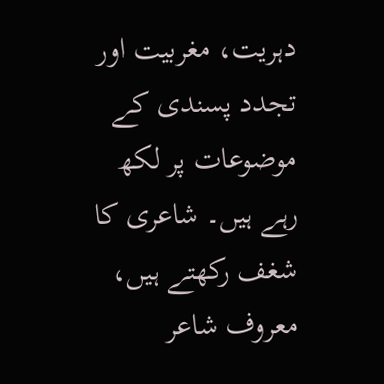دہریت، مغربیت اور تجدد پسندی کے موضوعات پر لکھ رہے ہیں۔ شاعری کا شغف رکھتے ہیں، معروف شاعر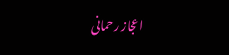اعجاز رحمانی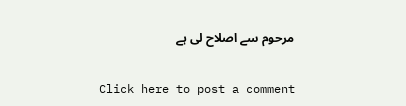مرحوم سے اصلاح لی ہے

Click here to post a comment